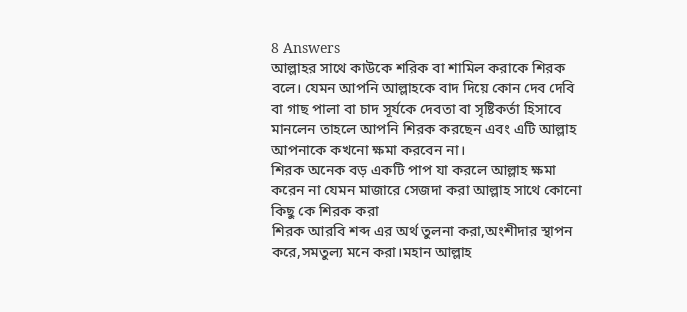8 Answers
আল্লাহর সাথে কাউকে শরিক বা শামিল করাকে শিরক বলে। যেমন আপনি আল্লাহকে বাদ দিয়ে কোন দেব দেবি বা গাছ পালা বা চাদ সূর্যকে দেবতা বা সৃষ্টিকর্তা হিসাবে মানলেন তাহলে আপনি শিরক করছেন এবং এটি আল্লাহ আপনাকে কখনো ক্ষমা করবেন না।
শিরক অনেক বড় একটি পাপ যা করলে আল্লাহ ক্ষমা করেন না যেমন মাজারে সেজদা করা আল্লাহ সাথে কোনো কিছু কে শিরক করা
শিরক আরবি শব্দ এর অর্থ তুলনা করা,অংশীদার স্থাপন করে,সমতুল্য মনে করা।মহান আল্লাহ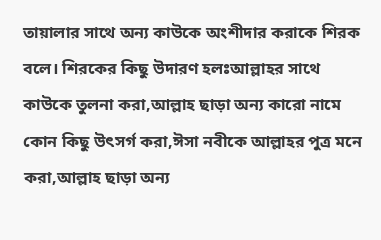তায়ালার সাথে অন্য কাউকে অংশীদার করাকে শিরক বলে। শিরকের কিছু উদারণ হলঃআল্লাহর সাথে কাউকে তুলনা করা,আল্লাহ ছাড়া অন্য কারো নামে কোন কিছু উৎসর্গ করা,ঈসা নবীকে আল্লাহর পুত্র মনে করা,আল্লাহ ছাড়া অন্য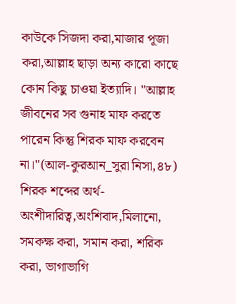কাউকে সিজদা করা,মাজার পূজা করা,আল্লাহ ছাড়া অন্য কারো কাছে কোন কিছু চাওয়া ইত্যাদি। "আল্লাহ জীবনের সব গুনাহ মাফ করতে পারেন কিন্তু শিরক মাফ করবেন না।"(আল-কুরআন_সুরা নিসা,৪৮)
শিরক শব্দের অর্থ-অংশীদারিত্ব,অংশিবাদ,মিলানো, সমকক্ষ করা, সমান করা, শরিক করা, ভাগাভাগি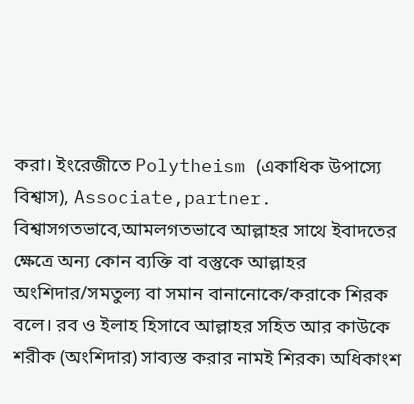করা। ইংরেজীতে Polytheism (একাধিক উপাস্যে বিশ্বাস), Associate,partner. বিশ্বাসগতভাবে,আমলগতভাবে আল্লাহর সাথে ইবাদতের ক্ষেত্রে অন্য কোন ব্যক্তি বা বস্তুকে আল্লাহর অংশিদার/সমতুল্য বা সমান বানানোকে/করাকে শিরক বলে। রব ও ইলাহ হিসাবে আল্লাহর সহিত আর কাউকে শরীক (অংশিদার) সাব্যস্ত করার নামই শিরক৷ অধিকাংশ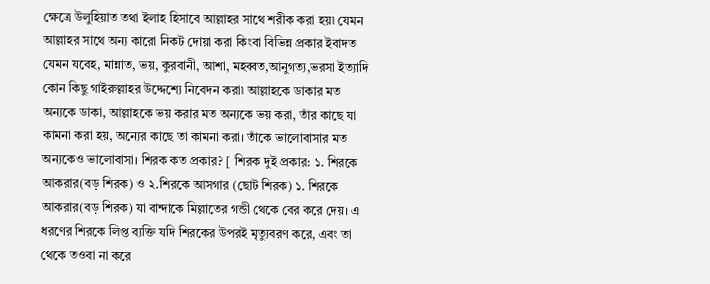ক্ষেত্রে উলুহিয়াত তথা ইলাহ হিসাবে আল্লাহর সাথে শরীক করা হয়৷ যেমন আল্লাহর সাথে অন্য কারো নিকট দোয়া করা কিংবা বিভিন্ন প্রকার ইবাদত যেমন যবেহ, মান্নাত, ভয়, কুরবানী, আশা, মহব্বত,আনুগত্য,ভরসা ইত্যাদি কোন কিছু গাইরুল্লাহর উদ্দেশ্যে নিবেদন করা৷ আল্লাহকে ডাকার মত অন্যকে ডাকা, আল্লাহকে ভয় করার মত অন্যকে ভয় করা, তাঁর কাছে যা কামনা করা হয়, অন্যের কাছে তা কামনা করা। তাঁকে ভালোবাসার মত অন্যকেও ভালোবাসা। শিরক কত প্রকার? [ শিরক দুই প্রকার: ১. শিরকে আকরার(বড় শিরক) ও ২.শিরকে আসগার (ছোট শিরক) ১. শিরকে আকরার(বড় শিরক) যা বান্দাকে মিল্লাতের গন্ডী থেকে বের করে দেয়। এ ধরণের শিরকে লিপ্ত ব্যক্তি যদি শিরকের উপরই মৃত্যুবরণ করে, এবং তা থেকে তওবা না করে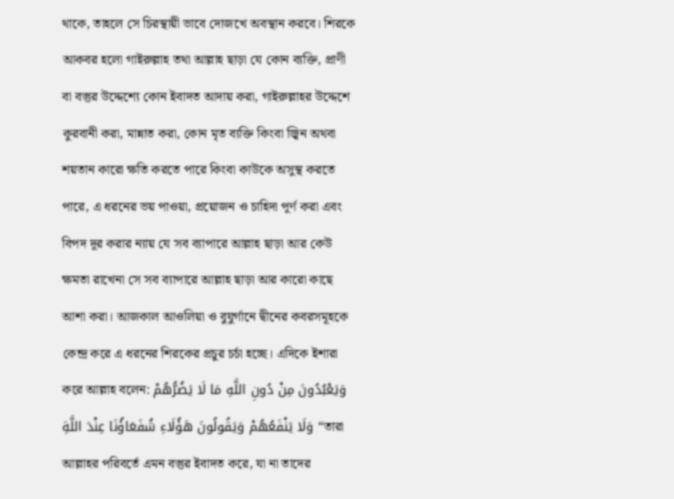থাকে, তাহলে সে চিরস্থায়ী ভাবে দোজখে অবস্থান করবে। শিরকে আকবর হলো গাইরুল্লাহ তথা আল্লাহ ছাড়া যে কোন ব্যক্তি, প্রাণী বা বস্তুর উদ্দেশ্যে কোন ইবাদত আদায় করা, গাইরুল্লাহর উদ্দেশে কুরবানী করা, মান্নাত করা, কোন মৃত ব্যক্তি কিংবা জ্বিন অথবা শয়তান কারো ক্ষতি করতে পারে কিংবা কাউকে অসুস্থ করতে পারে, এ ধরনের ভয় পাওয়া, প্রয়োজন ও চাহিদা পূর্ণ করা এবং বিপদ দূর করার ন্যায় যে সব ব্যাপারে আল্লাহ ছাড়া আর কেউ ক্ষমতা রাখেনা সে সব ব্যাপারে আল্লাহ ছাড়া আর কারো কাছে আশা করা। আজকাল আওলিয়া ও বুযুর্গানে দ্বীনের কবরসমূহকে কেন্দ্র করে এ ধরনের শিরকের প্রচুর চর্চা হচ্ছে। এদিকে ইশারা করে আল্লাহ বলেন: وَيَعْبُدُونَ مِنْ دُونِ اللَّهِ مَا لَا يَضُرُّهُمْ وَلَا يَنْفَعُهُمْ وَيَقُولُونَ هَؤُلَاءِ شُفَعَاؤُنَا عِنْدَ اللَّهَِ “তারা আল্লাহর পরিবর্তে এমন বস্তুর ইবাদত করে, যা না তাদের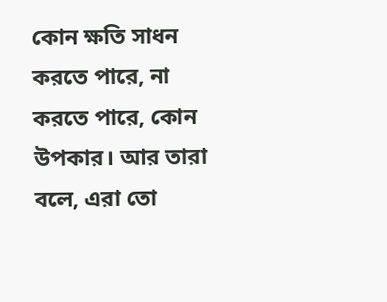কোন ক্ষতি সাধন করতে পারে, না করতে পারে, কোন উপকার। আর তারা বলে, এরা তো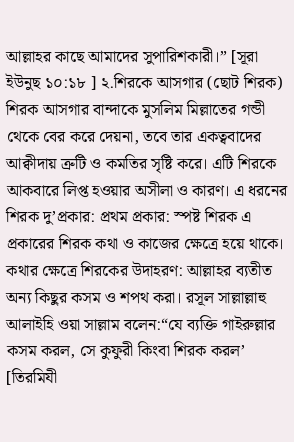আল্লাহর কাছে আমাদের সুপারিশকারী।” [সূরা ইউনুছ ১০:১৮ ] ২.শিরকে আসগার (ছোট শিরক) শিরক আসগার বান্দাকে মুসলিম মিল্লাতের গন্ডী থেকে বের করে দেয়না, তবে তার একত্ববাদের আক্বীদায় ত্রুটি ও কমতির সৃষ্টি করে। এটি শিরকে আকবারে লিপ্ত হওয়ার অসীলা ও কারণ। এ ধরনের শিরক দু’প্রকার: প্রথম প্রকার: স্পষ্ট শিরক এ প্রকারের শিরক কথা ও কাজের ক্ষেত্রে হয়ে থাকে। কথার ক্ষেত্রে শিরকের উদাহরণ: আল্লাহর ব্যতীত অন্য কিছুর কসম ও শপথ করা। রসূল সাল্লাল্লাহু আলাইহি ওয়া সাল্লাম বলেন:“যে ব্যক্তি গাইরুল্লার কসম করল, সে কুফুরী কিংবা শিরক করল’ [তিরমিযী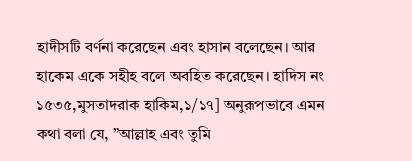হাদীসটি বর্ণনা করেছেন এবং হাসান বলেছেন। আর হাকেম একে সহীহ বলে অবহিত করেছেন। হাদিস নং ১৫৩৫,মুসতাদরাক হাকিম,১/১৭] অনুরূপভাবে এমন কথা বলা যে, ”আল্লাহ এবং তুমি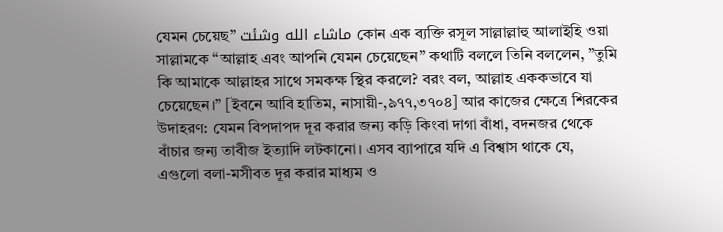যেমন চেয়েছ” ماشاء الله وشئت কোন এক ব্যক্তি রসূল সাল্লাল্লাহু আলাইহি ওয়া সাল্লামকে “আল্লাহ এবং আপনি যেমন চেয়েছেন” কথাটি বললে তিনি বললেন, ”তুমি কি আমাকে আল্লাহর সাথে সমকক্ষ স্থির করলে? বরং বল, আল্লাহ এককভাবে যা চেয়েছেন।” [ইবনে আবি হাতিম, নাসায়ী-,৯৭৭,৩৭০৪] আর কাজের ক্ষেত্রে শিরকের উদাহরণ: যেমন বিপদাপদ দূর করার জন্য কড়ি কিংবা দাগা বাঁধা, বদনজর থেকে বাঁচার জন্য তাবীজ ইত্যাদি লটকানো। এসব ব্যাপারে যদি এ বিশ্বাস থাকে যে, এগুলো বলা-মসীবত দূর করার মাধ্যম ও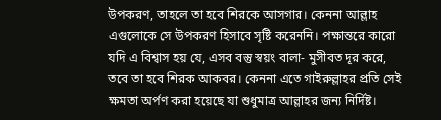উপকরণ, তাহলে তা হবে শিরকে আসগার। কেননা আল্লাহ এগুলোকে সে উপকরণ হিসাবে সৃষ্টি করেননি। পক্ষান্তরে কারো যদি এ বিশ্বাস হয় যে, এসব বস্তু স্বয়ং বালা- মুসীবত দূর করে, তবে তা হবে শিরক আকবর। কেননা এতে গাইরুল্লাহর প্রতি সেই ক্ষমতা অর্পণ করা হয়েছে যা শুধুমাত্র আল্লাহর জন্য নির্দিষ্ট।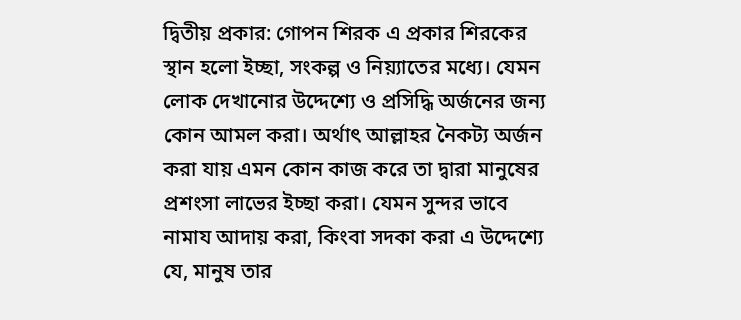দ্বিতীয় প্রকার: গোপন শিরক এ প্রকার শিরকের স্থান হলো ইচ্ছা, সংকল্প ও নিয়্যাতের মধ্যে। যেমন লোক দেখানোর উদ্দেশ্যে ও প্রসিদ্ধি অর্জনের জন্য কোন আমল করা। অর্থাৎ আল্লাহর নৈকট্য অর্জন করা যায় এমন কোন কাজ করে তা দ্বারা মানুষের প্রশংসা লাভের ইচ্ছা করা। যেমন সুন্দর ভাবে নামায আদায় করা, কিংবা সদকা করা এ উদ্দেশ্যে যে, মানুষ তার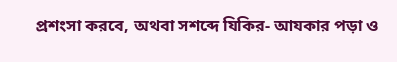প্রশংসা করবে, অথবা সশব্দে যিকির- আযকার পড়া ও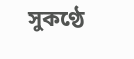সুকণ্ঠে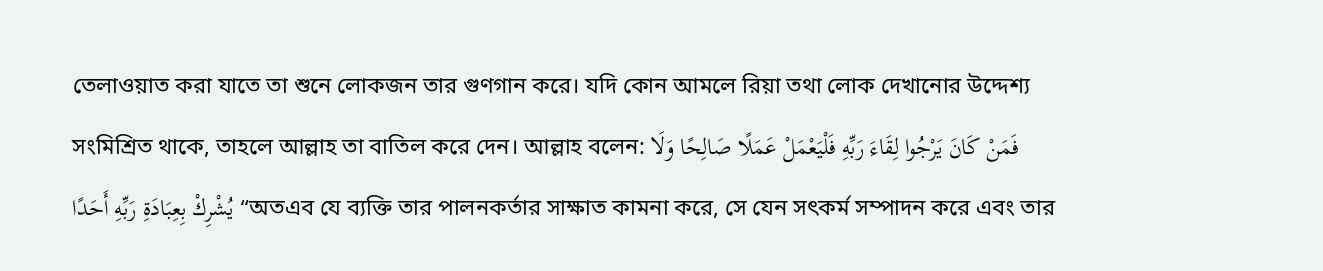তেলাওয়াত করা যাতে তা শুনে লোকজন তার গুণগান করে। যদি কোন আমলে রিয়া তথা লোক দেখানোর উদ্দেশ্য সংমিশ্রিত থাকে, তাহলে আল্লাহ তা বাতিল করে দেন। আল্লাহ বলেন: فَمَنْ كَانَ يَرْجُوا لِقَاءَ رَبِّهِ فَلْيَعْمَلْ عَمَلًا صَالِحًا وَلَا يُشْرِكْ بِعِبَادَةِ رَبِّهِ أَحَدًا “অতএব যে ব্যক্তি তার পালনকর্তার সাক্ষাত কামনা করে, সে যেন সৎকর্ম সম্পাদন করে এবং তার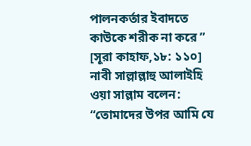পালনকর্তার ইবাদতে কাউকে শরীক না করে ” [সূরা কাহাফ,১৮: ১১০] নাবী সাল্লাল্লাহু আলাইহি ওয়া সাল্লাম বলেন: “তোমাদের উপর আমি যে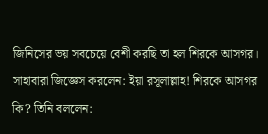জিনিসের ভয় সবচেয়ে বেশী করছি তা হল শিরকে আসগর। সাহাবারা জিজ্ঞেস করলেন: ইয়া রসূলাল্লাহ! শিরকে আসগর কি? তিনি বললেন: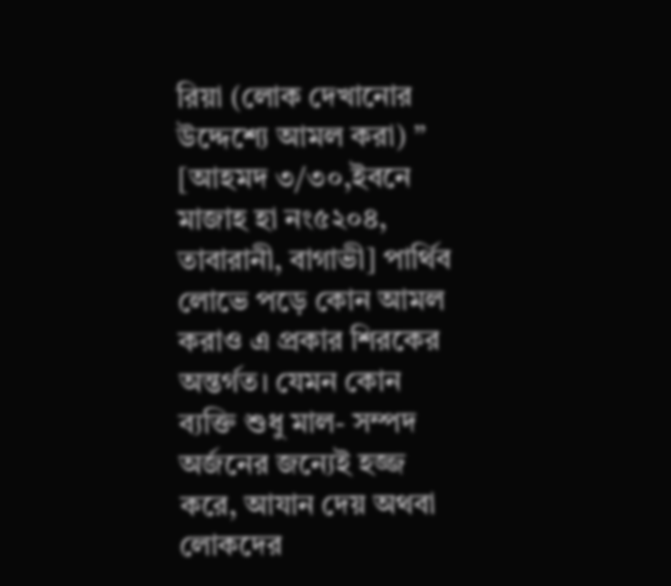রিয়া (লোক দেখানোর উদ্দেশ্যে আমল করা) ” [আহমদ ৩/৩০,ইবনে মাজাহ হা নং৫২০৪, তাবারানী, বাগাভী] পার্থিব লোভে পড়ে কোন আমল করাও এ প্রকার শিরকের অন্তর্গত। যেমন কোন ব্যক্তি শুধু মাল- সম্পদ অর্জনের জন্যেই হজ্জ করে, আযান দেয় অথবা লোকদের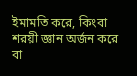ইমামতি করে, কিংবা শরয়ী জ্ঞান অর্জন করে বা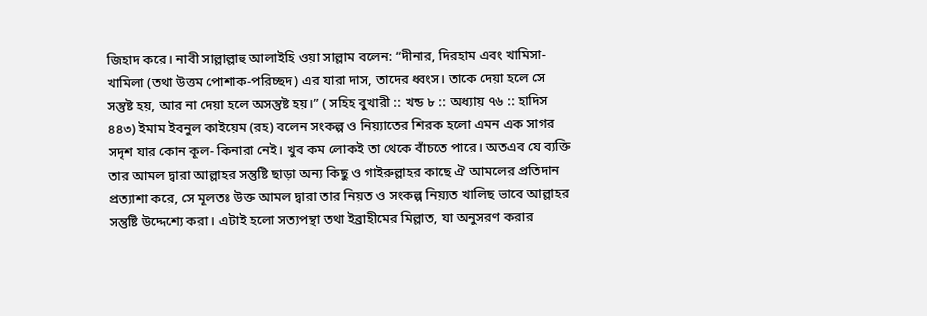জিহাদ করে। নাবী সাল্লাল্লাহু আলাইহি ওয়া সাল্লাম বলেন: “দীনার, দিরহাম এবং খামিসা- খামিলা (তথা উত্তম পোশাক-পরিচ্ছদ) এর যারা দাস, তাদের ধ্বংস। তাকে দেয়া হলে সে সন্তুষ্ট হয়, আর না দেয়া হলে অসন্তুষ্ট হয়।” ( সহিহ বুখারী :: খন্ড ৮ :: অধ্যায় ৭৬ :: হাদিস ৪৪৩) ইমাম ইবনুল কাইয়েম (রহ) বলেন সংকল্প ও নিয়্যাতের শিরক হলো এমন এক সাগর সদৃশ যার কোন কূল- কিনারা নেই। খুব কম লোকই তা থেকে বাঁচতে পারে। অতএব যে ব্যক্তি তার আমল দ্বারা আল্লাহর সন্তুষ্টি ছাড়া অন্য কিছু ও গাইরুল্লাহর কাছে ঐ আমলের প্রতিদান প্রত্যাশা করে, সে মূলতঃ উক্ত আমল দ্বারা তার নিয়ত ও সংকল্প নিয়্যত খালিছ ভাবে আল্লাহর সন্তুষ্টি উদ্দেশ্যে করা। এটাই হলো সত্যপন্থা তথা ইব্রাহীমের মিল্লাত, যা অনুসরণ করার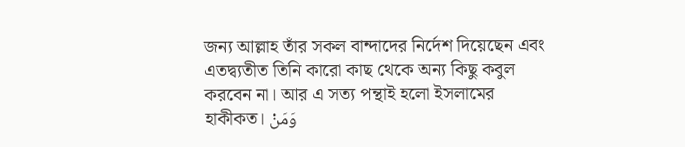জন্য আল্লাহ তাঁর সকল বান্দাদের নির্দেশ দিয়েছেন এবং এতদ্ব্যতীত তিনি কারো কাছ থেকে অন্য কিছু কবুল করবেন না। আর এ সত্য পন্থাই হলো ইসলামের হাকীকত। وَمَنْ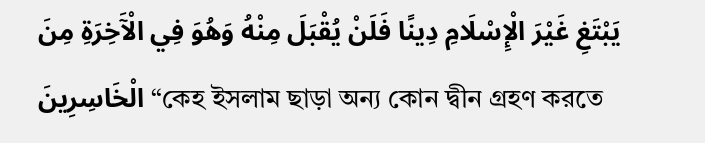يَبْتَغِ غَيْرَ الْإِسْلَامِ دِينًا فَلَنْ يُقْبَلَ مِنْهُ وَهُوَ فِي الْآَخِرَةِ مِنَ الْخَاسِرِينَ “কেহ ইসলাম ছাড়া অন্য কোন দ্বীন গ্রহণ করতে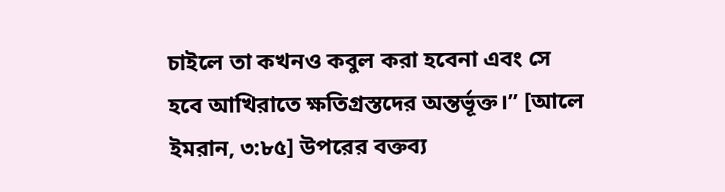চাইলে তা কখনও কবুল করা হবেনা এবং সে হবে আখিরাতে ক্ষতিগ্রস্তদের অন্তর্ভূক্ত।” [আলে ইমরান, ৩:৮৫] উপরের বক্তব্য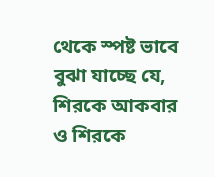থেকে স্পষ্ট ভাবে বুঝা যাচ্ছে যে, শিরকে আকবার ও শিরকে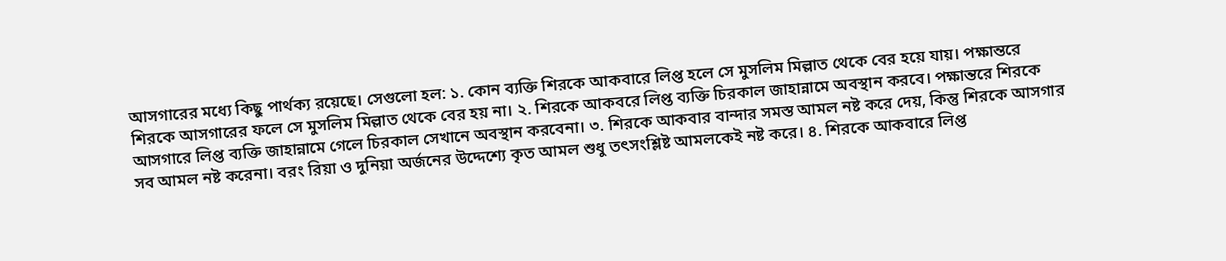আসগারের মধ্যে কিছু পার্থক্য রয়েছে। সেগুলো হল: ১. কোন ব্যক্তি শিরকে আকবারে লিপ্ত হলে সে মুসলিম মিল্লাত থেকে বের হয়ে যায়। পক্ষান্তরে শিরকে আসগারের ফলে সে মুসলিম মিল্লাত থেকে বের হয় না। ২. শিরকে আকবরে লিপ্ত ব্যক্তি চিরকাল জাহান্নামে অবস্থান করবে। পক্ষান্তরে শিরকে আসগারে লিপ্ত ব্যক্তি জাহান্নামে গেলে চিরকাল সেখানে অবস্থান করবেনা। ৩. শিরকে আকবার বান্দার সমস্ত আমল নষ্ট করে দেয়, কিন্তু শিরকে আসগার সব আমল নষ্ট করেনা। বরং রিয়া ও দুনিয়া অর্জনের উদ্দেশ্যে কৃত আমল শুধু তৎসংশ্লিষ্ট আমলকেই নষ্ট করে। ৪. শিরকে আকবারে লিপ্ত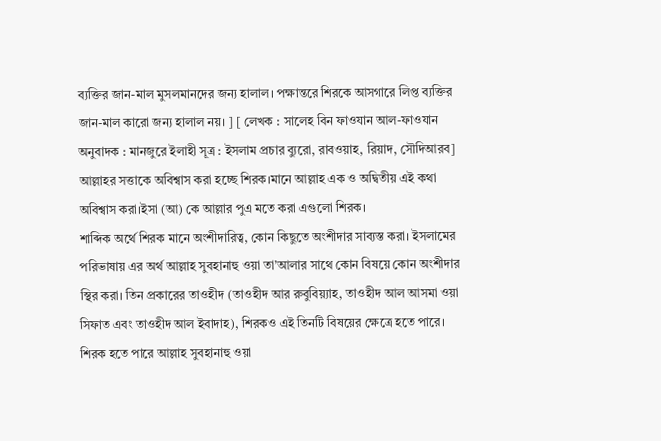ব্যক্তির জান-মাল মুসলমানদের জন্য হালাল। পক্ষান্তরে শিরকে আসগারে লিপ্ত ব্যক্তির জান-মাল কারো জন্য হালাল নয়। ] [ লেখক : সালেহ বিন ফাওযান আল-ফাওযান অনুবাদক : মানজুরে ইলাহী সূত্র : ইসলাম প্রচার ব্যুরো, রাবওয়াহ, রিয়াদ, সৌদিআরব]
আল্লাহর সত্তাকে অবিশ্বাস করা হচ্ছে শিরক।মানে আল্লাহ এক ও অদ্বিতীয় এই কথা অবিশ্বাস করা।ইসা (আ) কে আল্লার পুএ মতে করা এগুলো শিরক।
শাব্দিক অর্থে শিরক মানে অংশীদারিত্ব, কোন কিছুতে অংশীদার সাব্যস্ত করা। ইসলামের পরিভাষায় এর অর্থ আল্লাহ সুবহানাহু ওয়া তা’আলার সাথে কোন বিষয়ে কোন অংশীদার স্থির করা। তিন প্রকারের তাওহীদ (তাওহীদ আর রুবুবিয়্যাহ, তাওহীদ আল আসমা ওয়া সিফাত এবং তাওহীদ আল ইবাদাহ), শিরকও এই তিনটি বিষয়ের ক্ষেত্রে হতে পারে। শিরক হতে পারে আল্লাহ সুবহানাহু ওয়া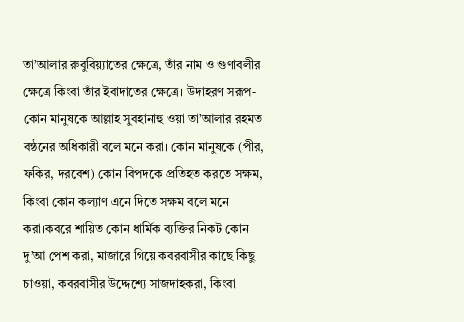তা’আলার রুবুবিয়্যাতের ক্ষেত্রে, তাঁর নাম ও গুণাবলীর ক্ষেত্রে কিংবা তাঁর ইবাদাতের ক্ষেত্রে। উদাহরণ সরূপ-কোন মানুষকে আল্লাহ সুবহানাহু ওয়া তা’আলার রহমত বন্ঠনের অধিকারী বলে মনে করা। কোন মানুষকে (পীর, ফকির, দরবেশ) কোন বিপদকে প্রতিহত করতে সক্ষম, কিংবা কোন কল্যাণ এনে দিতে সক্ষম বলে মনে করা।কবরে শায়িত কোন ধার্মিক ব্যক্তির নিকট কোন দু’আ পেশ করা, মাজারে গিয়ে কবরবাসীর কাছে কিছু চাওয়া, কবরবাসীর উদ্দেশ্যে সাজদাহকরা, কিংবা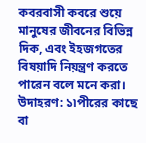কবরবাসী কবরে শুয়ে মানুষের জীবনের বিভিন্ন দিক, এবং ইহজগতের বিষয়াদি নিয়ন্ত্রণ করতে পারেন বলে মনে করা।
উদাহরণ: ১৷পীরের কাছে বা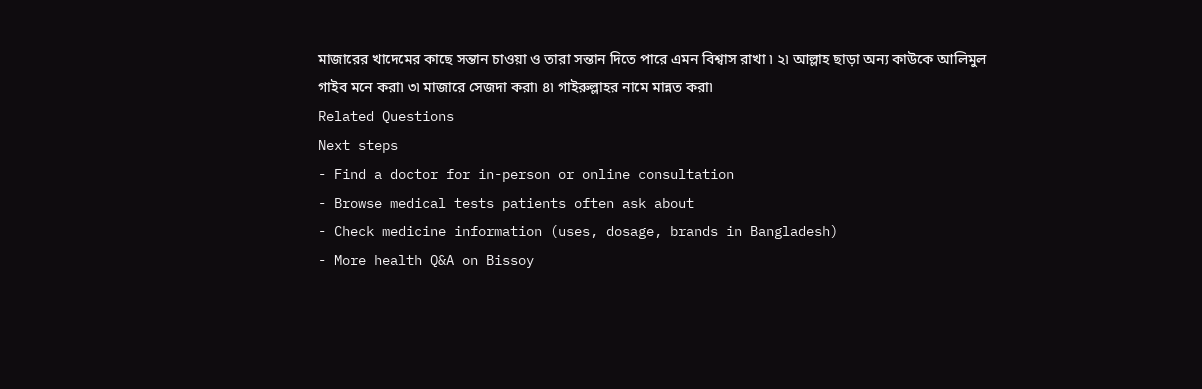মাজারের খাদেমের কাছে সন্তান চাওয়া ও তারা সন্তান দিতে পারে এমন বিশ্বাস রাখা ৷ ২৷ আল্লাহ ছাড়া অন্য কাউকে আলিমুল গাইব মনে করা৷ ৩৷ মাজারে সেজদা করা৷ ৪৷ গাইরুল্লাহর নামে মান্নত করা৷
Related Questions
Next steps
- Find a doctor for in-person or online consultation
- Browse medical tests patients often ask about
- Check medicine information (uses, dosage, brands in Bangladesh)
- More health Q&A on Bissoy